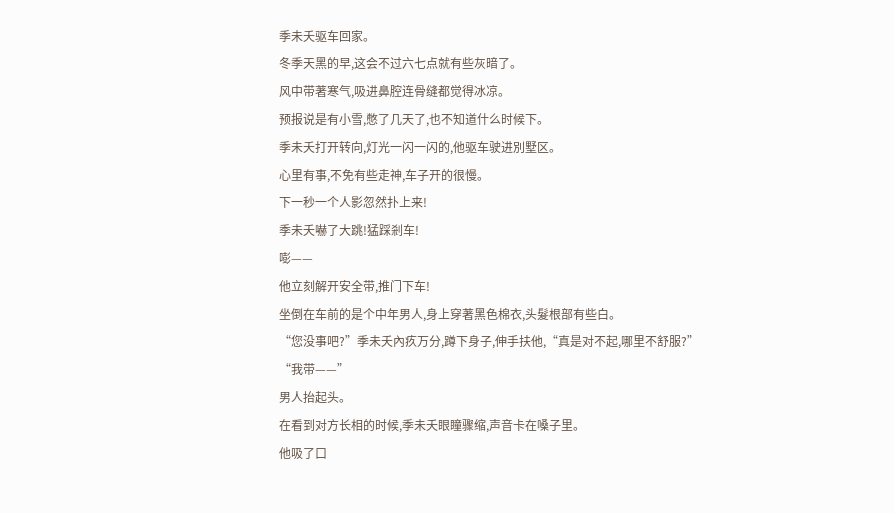季未夭驱车回家。
冬季天黑的早,这会不过六七点就有些灰暗了。
风中带著寒气,吸进鼻腔连骨缝都觉得冰凉。
预报说是有小雪,憋了几天了,也不知道什么时候下。
季未夭打开转向,灯光一闪一闪的,他驱车驶进別墅区。
心里有事,不免有些走神,车子开的很慢。
下一秒一个人影忽然扑上来!
季未夭嚇了大跳!猛踩剎车!
嘭——
他立刻解开安全带,推门下车!
坐倒在车前的是个中年男人,身上穿著黑色棉衣,头髮根部有些白。
“您没事吧?”季未夭內疚万分,蹲下身子,伸手扶他,“真是对不起,哪里不舒服?”
“我带——”
男人抬起头。
在看到对方长相的时候,季未夭眼瞳骤缩,声音卡在嗓子里。
他吸了口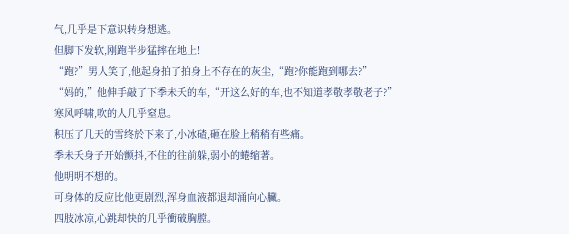气,几乎是下意识转身想逃。
但脚下发软,刚跑半步猛摔在地上!
“跑?”男人笑了,他起身拍了拍身上不存在的灰尘,“跑?你能跑到哪去?”
“妈的,”他伸手敲了下季未夭的车,“开这么好的车,也不知道孝敬孝敬老子?”
寒风呼啸,吹的人几乎窒息。
积压了几天的雪终於下来了,小冰碴,砸在脸上稍稍有些痛。
季未夭身子开始颤抖,不住的往前躲,弱小的蜷缩著。
他明明不想的。
可身体的反应比他更剧烈,浑身血液都退却涌向心臟。
四肢冰凉,心跳却快的几乎衝破胸膛。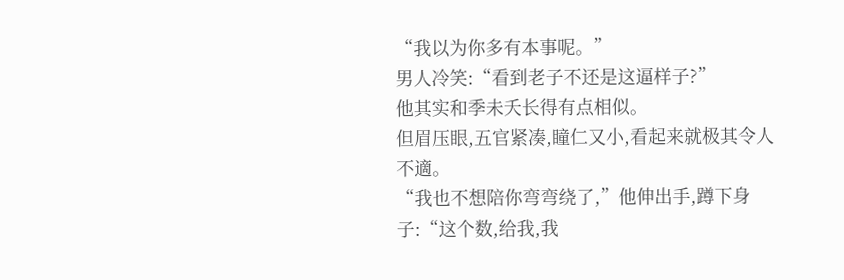“我以为你多有本事呢。”
男人冷笑:“看到老子不还是这逼样子?”
他其实和季未夭长得有点相似。
但眉压眼,五官紧凑,瞳仁又小,看起来就极其令人不適。
“我也不想陪你弯弯绕了,”他伸出手,蹲下身子:“这个数,给我,我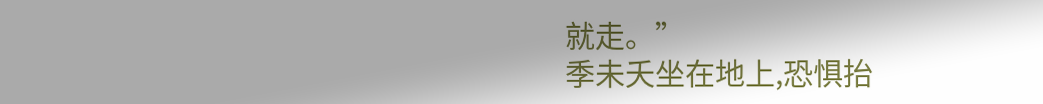就走。”
季未夭坐在地上,恐惧抬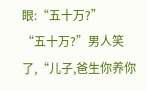眼:“五十万?”
“五十万?”男人笑了,“儿子,爸生你养你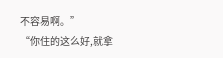不容易啊。”
“你住的这么好,就拿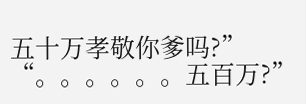五十万孝敬你爹吗?”
“。。。。。。五百万?”